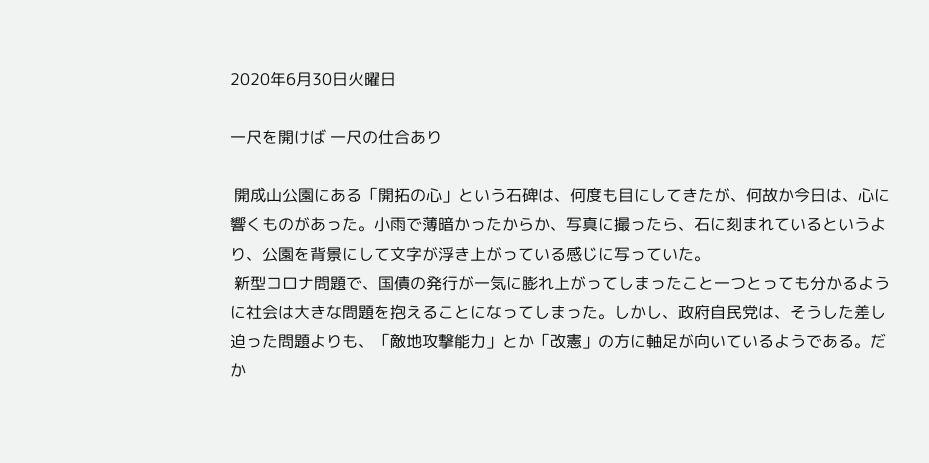2020年6月30日火曜日

一尺を開けば 一尺の仕合あり

 開成山公園にある「開拓の心」という石碑は、何度も目にしてきたが、何故か今日は、心に響くものがあった。小雨で薄暗かったからか、写真に撮ったら、石に刻まれているというより、公園を背景にして文字が浮き上がっている感じに写っていた。
 新型コロナ問題で、国債の発行が一気に膨れ上がってしまったこと一つとっても分かるように社会は大きな問題を抱えることになってしまった。しかし、政府自民党は、そうした差し迫った問題よりも、「敵地攻撃能力」とか「改憲」の方に軸足が向いているようである。だか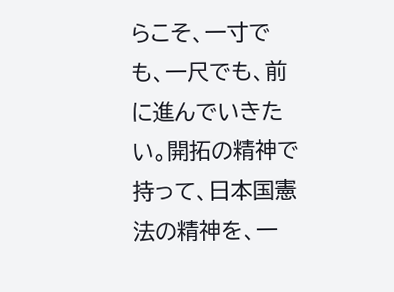らこそ、一寸でも、一尺でも、前に進んでいきたい。開拓の精神で持って、日本国憲法の精神を、一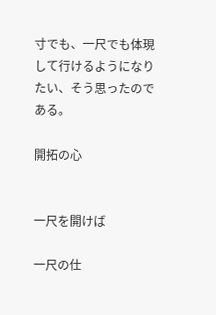寸でも、一尺でも体現して行けるようになりたい、そう思ったのである。

開拓の心


一尺を開けば

一尺の仕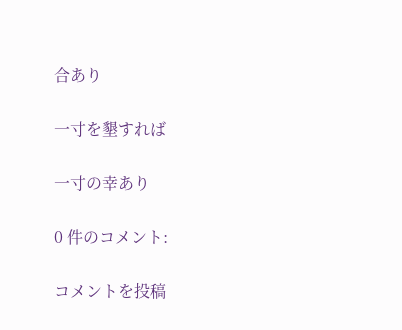合あり

一寸を墾すれば

一寸の幸あり

0 件のコメント:

コメントを投稿